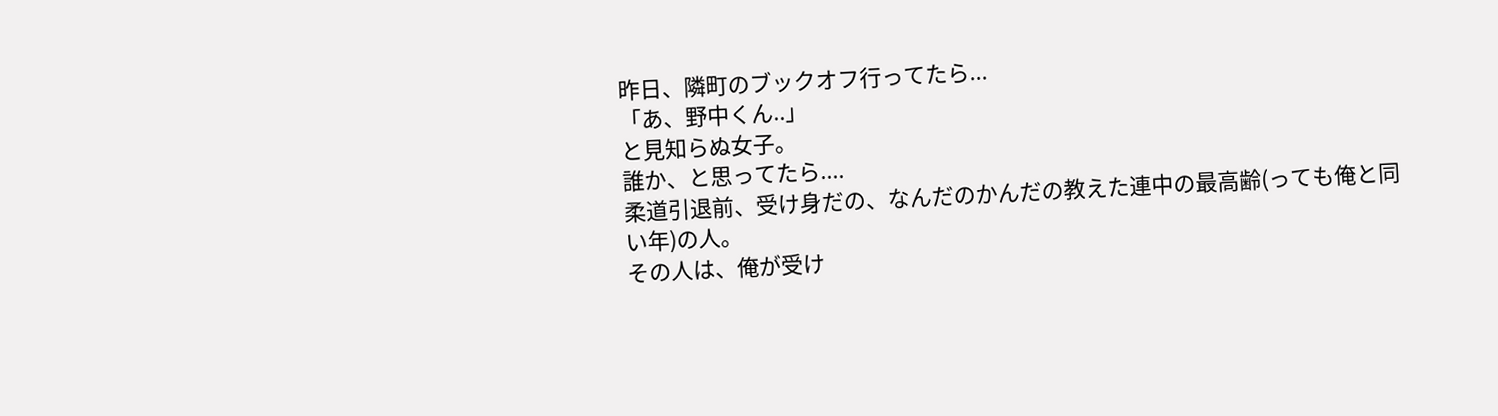昨日、隣町のブックオフ行ってたら...
「あ、野中くん..」
と見知らぬ女子。
誰か、と思ってたら....
柔道引退前、受け身だの、なんだのかんだの教えた連中の最高齢(っても俺と同い年)の人。
その人は、俺が受け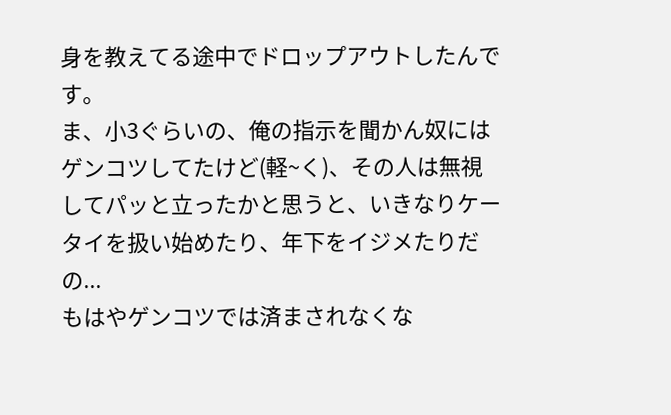身を教えてる途中でドロップアウトしたんです。
ま、小3ぐらいの、俺の指示を聞かん奴にはゲンコツしてたけど(軽~く)、その人は無視してパッと立ったかと思うと、いきなりケータイを扱い始めたり、年下をイジメたりだの...
もはやゲンコツでは済まされなくな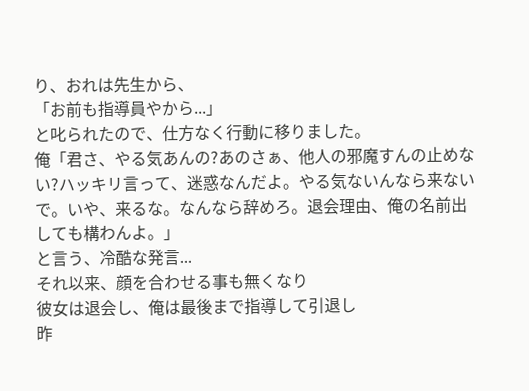り、おれは先生から、
「お前も指導員やから...」
と叱られたので、仕方なく行動に移りました。
俺「君さ、やる気あんの?あのさぁ、他人の邪魔すんの止めない?ハッキリ言って、迷惑なんだよ。やる気ないんなら来ないで。いや、来るな。なんなら辞めろ。退会理由、俺の名前出しても構わんよ。」
と言う、冷酷な発言...
それ以来、顔を合わせる事も無くなり
彼女は退会し、俺は最後まで指導して引退し
昨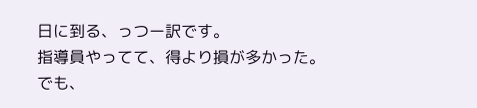日に到る、っつー訳です。
指導員やってて、得より損が多かった。
でも、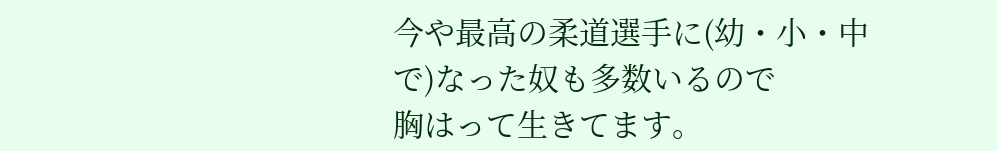今や最高の柔道選手に(幼・小・中で)なった奴も多数いるので
胸はって生きてます。